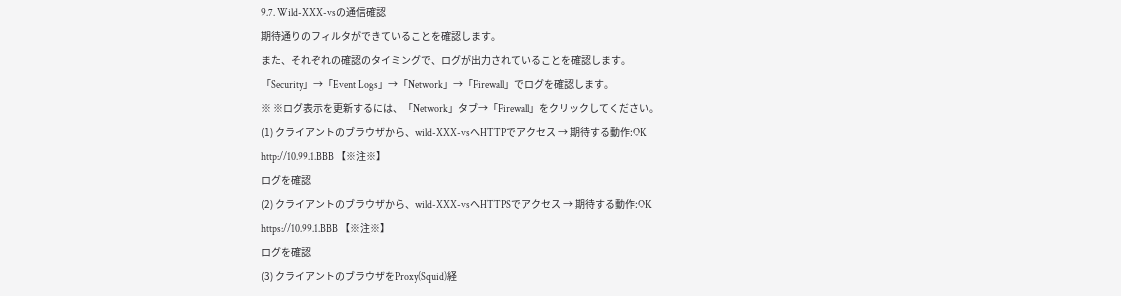9.7. Wild-XXX-vsの通信確認
期待通りのフィルタができていることを確認します。
また、それぞれの確認のタイミングで、ログが出力されていることを確認します。
「Security」→「Event Logs」→「Network」→「Firewall」でログを確認します。
※ ※ログ表示を更新するには、「Network」タブ→「Firewall」をクリックしてください。
(1) クライアントのブラウザから、wild-XXX-vsへHTTPでアクセス → 期待する動作:OK
http://10.99.1.BBB 【※注※】
ログを確認
(2) クライアントのブラウザから、wild-XXX-vsへHTTPSでアクセス → 期待する動作:OK
https://10.99.1.BBB 【※注※】
ログを確認
(3) クライアントのブラウザをProxy(Squid)経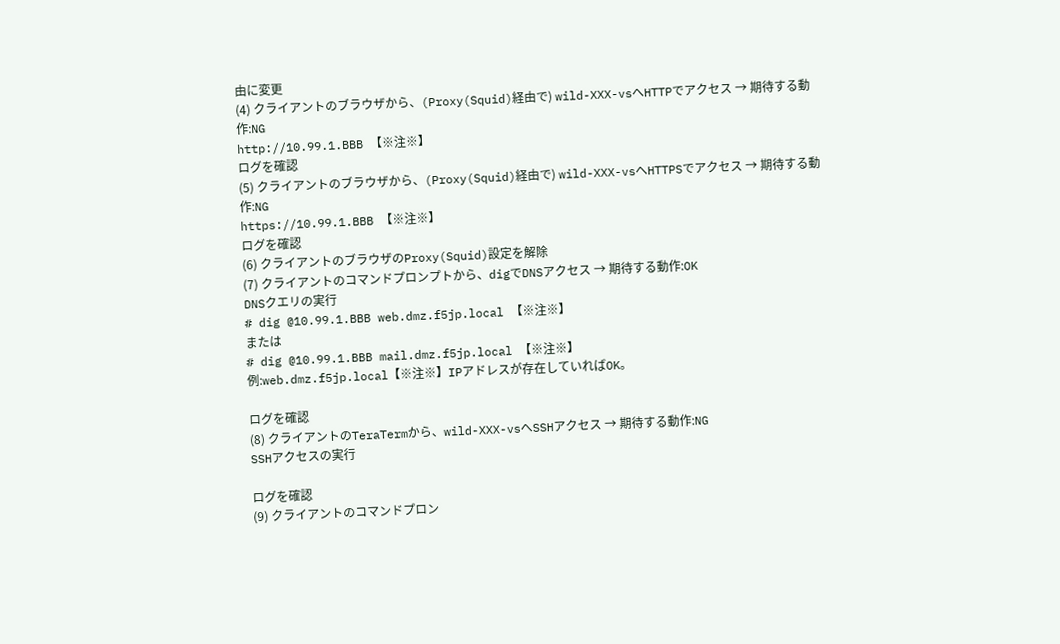由に変更
(4) クライアントのブラウザから、(Proxy(Squid)経由で) wild-XXX-vsへHTTPでアクセス → 期待する動作:NG
http://10.99.1.BBB 【※注※】
ログを確認
(5) クライアントのブラウザから、(Proxy(Squid)経由で) wild-XXX-vsへHTTPSでアクセス → 期待する動作:NG
https://10.99.1.BBB 【※注※】
ログを確認
(6) クライアントのブラウザのProxy(Squid)設定を解除
(7) クライアントのコマンドプロンプトから、digでDNSアクセス → 期待する動作:OK
DNSクエリの実行
# dig @10.99.1.BBB web.dmz.f5jp.local 【※注※】
または
# dig @10.99.1.BBB mail.dmz.f5jp.local 【※注※】
例:web.dmz.f5jp.local【※注※】IPアドレスが存在していればOK。

ログを確認
(8) クライアントのTeraTermから、wild-XXX-vsへSSHアクセス → 期待する動作:NG
SSHアクセスの実行

ログを確認
(9) クライアントのコマンドプロン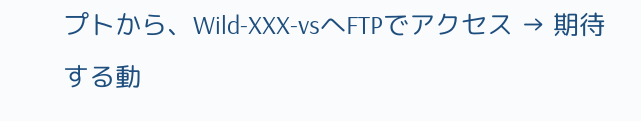プトから、Wild-XXX-vsへFTPでアクセス → 期待する動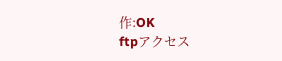作:OK
ftpアクセス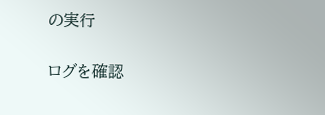の実行

ログを確認